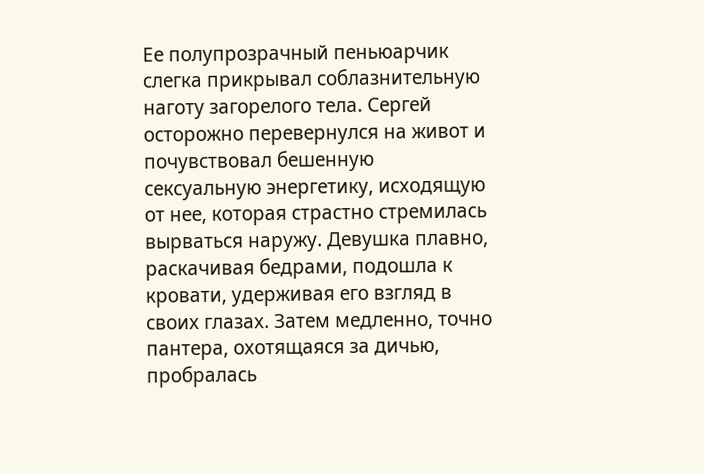Ее полупрозрачный пеньюарчик слегка прикрывал соблазнительную наготу загорелого тела. Сергей осторожно перевернулся на живот и почувствовал бешенную сексуальную энергетику, исходящую от нее, которая страстно стремилась вырваться наружу. Девушка плавно, раскачивая бедрами, подошла к кровати, удерживая его взгляд в своих глазах. Затем медленно, точно пантера, охотящаяся за дичью, пробралась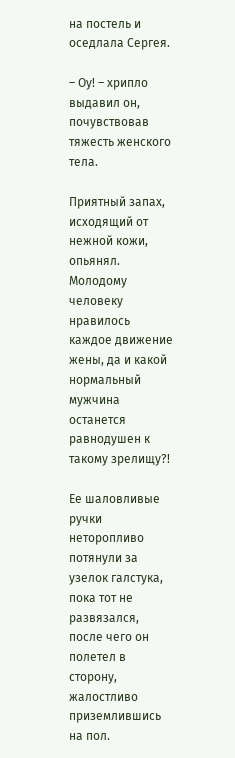на постель и оседлала Сергея.

– Оу! – хрипло выдавил он, почувствовав тяжесть женского тела.

Приятный запах, исходящий от нежной кожи, опьянял. Молодому человеку нравилось каждое движение жены, да и какой нормальный мужчина останется равнодушен к такому зрелищу?!

Ее шаловливые ручки неторопливо потянули за узелок галстука, пока тот не развязался, после чего он полетел в сторону, жалостливо приземлившись на пол.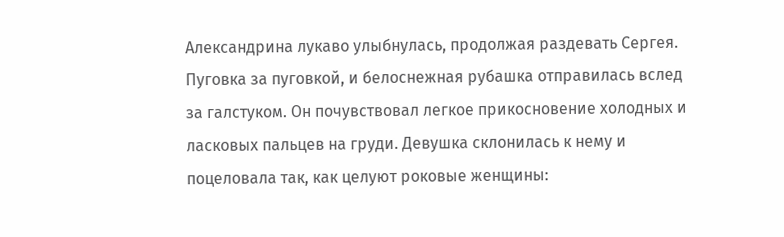Александрина лукаво улыбнулась, продолжая раздевать Сергея. Пуговка за пуговкой, и белоснежная рубашка отправилась вслед за галстуком. Он почувствовал легкое прикосновение холодных и ласковых пальцев на груди. Девушка склонилась к нему и поцеловала так, как целуют роковые женщины: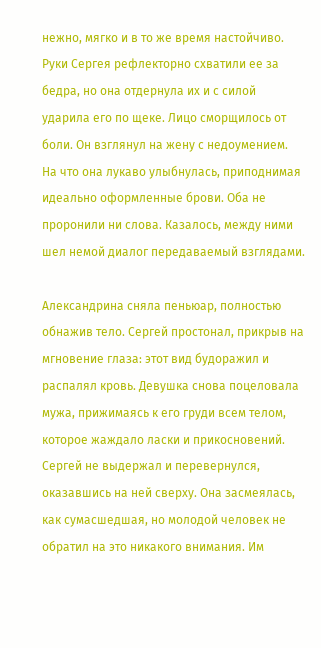нежно, мягко и в то же время настойчиво. Руки Сергея рефлекторно схватили ее за бедра, но она отдернула их и с силой ударила его по щеке. Лицо сморщилось от боли. Он взглянул на жену с недоумением. На что она лукаво улыбнулась, приподнимая идеально оформленные брови. Оба не проронили ни слова. Казалось, между ними шел немой диалог передаваемый взглядами.

Александрина сняла пеньюар, полностью обнажив тело. Сергей простонал, прикрыв на мгновение глаза: этот вид будоражил и распалял кровь. Девушка снова поцеловала мужа, прижимаясь к его груди всем телом, которое жаждало ласки и прикосновений. Сергей не выдержал и перевернулся, оказавшись на ней сверху. Она засмеялась, как сумасшедшая, но молодой человек не обратил на это никакого внимания. Им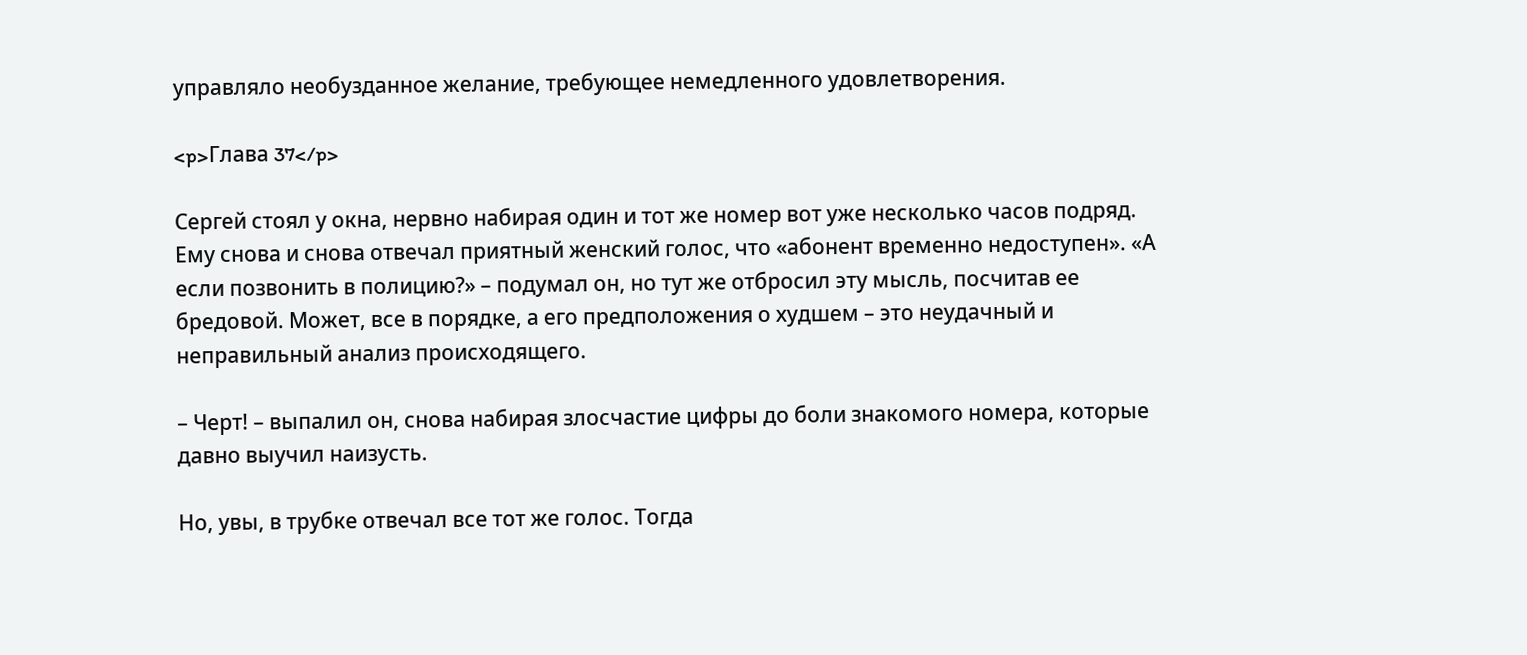управляло необузданное желание, требующее немедленного удовлетворения.

<p>Глава 37</p>

Сергей стоял у окна, нервно набирая один и тот же номер вот уже несколько часов подряд. Ему снова и снова отвечал приятный женский голос, что «абонент временно недоступен». «А если позвонить в полицию?» – подумал он, но тут же отбросил эту мысль, посчитав ее бредовой. Может, все в порядке, а его предположения о худшем – это неудачный и неправильный анализ происходящего.

– Черт! – выпалил он, снова набирая злосчастие цифры до боли знакомого номера, которые давно выучил наизусть.

Но, увы, в трубке отвечал все тот же голос. Тогда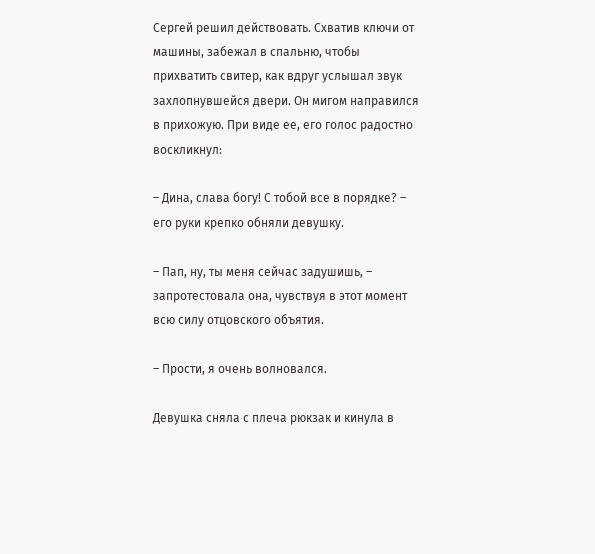Сергей решил действовать. Схватив ключи от машины, забежал в спальню, чтобы прихватить свитер, как вдруг услышал звук захлопнувшейся двери. Он мигом направился в прихожую. При виде ее, его голос радостно воскликнул:

– Дина, слава богу! С тобой все в порядке? – его руки крепко обняли девушку.

– Пап, ну, ты меня сейчас задушишь, – запротестовала она, чувствуя в этот момент всю силу отцовского объятия.

– Прости, я очень волновался.

Девушка сняла с плеча рюкзак и кинула в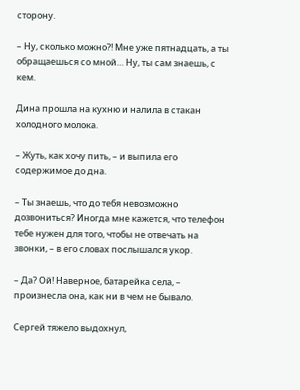сторону.

– Ну, сколько можно?! Мне уже пятнадцать, а ты обращаешься со мной… Ну, ты сам знаешь, с кем.

Дина прошла на кухню и налила в стакан холодного молока.

– Жуть, как хочу пить, – и выпила его содержимое до дна.

– Ты знаешь, что до тебя невозможно дозвониться? Иногда мне кажется, что телефон тебе нужен для того, чтобы не отвечать на звонки, – в его словах послышался укор.

– Да? Ой! Наверное, батарейка села, – произнесла она, как ни в чем не бывало.

Сергей тяжело выдохнул,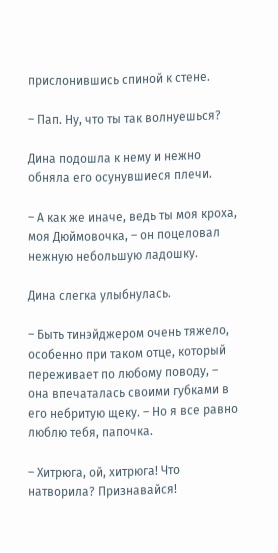прислонившись спиной к стене.

– Пап. Ну, что ты так волнуешься?

Дина подошла к нему и нежно обняла его осунувшиеся плечи.

– А как же иначе, ведь ты моя кроха, моя Дюймовочка, – он поцеловал нежную небольшую ладошку.

Дина слегка улыбнулась.

– Быть тинэйджером очень тяжело, особенно при таком отце, который переживает по любому поводу, – она впечаталась своими губками в его небритую щеку. – Но я все равно люблю тебя, папочка.

– Хитрюга, ой, хитрюга! Что натворила? Признавайся!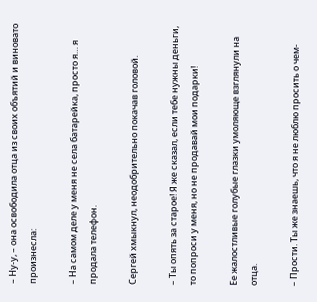– Ну-у, – она освободила отца из своих объятий и виновато произнесла:

– На самом деле у меня не села батарейка, просто я… я продала телефон.

Сергей хмыкнул, неодобрительно покачав головой.

– Ты опять за старое! Я же сказал, если тебе нужны деньги, то попроси у меня, но не продавай мои подарки!

Ее жалостливые голубые глазки умоляюще взглянули на отца.

– Прости. Ты же знаешь, что я не люблю просить о чем-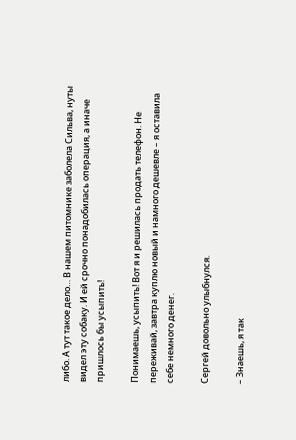либо. А тут такое дело… В нашем питомнике заболела Сильва, нуты видел эту собаку. И ей срочно понадобилась операция, а иначе пришлось бы усыпить!

Понимаешь, усыпить! Вот я и решилась продать телефон. Не переживай, завтра куплю новый и намного дешевле – я оставила себе немного денег.

Сергей довольно улыбнулся.

– Знаешь, я так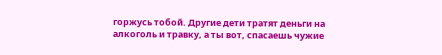горжусь тобой. Другие дети тратят деньги на алкоголь и травку, а ты вот, спасаешь чужие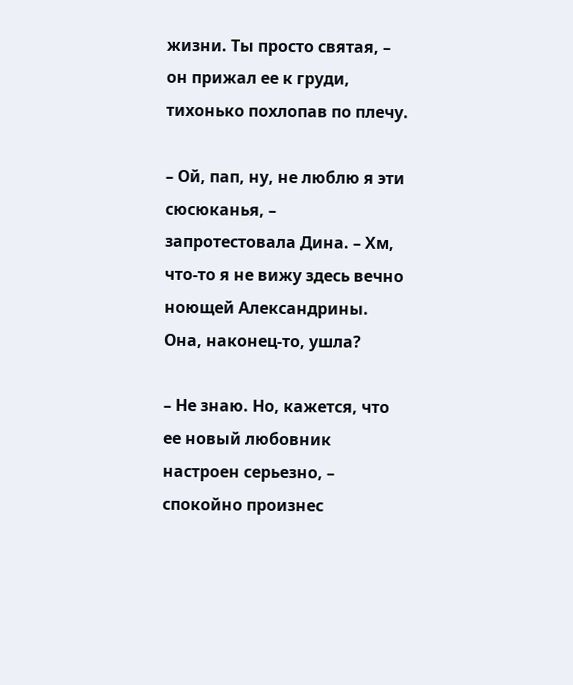жизни. Ты просто святая, – он прижал ее к груди, тихонько похлопав по плечу.

– Ой, пап, ну, не люблю я эти сюсюканья, – запротестовала Дина. – Хм, что-то я не вижу здесь вечно ноющей Александрины. Она, наконец-то, ушла?

– Не знаю. Но, кажется, что ее новый любовник настроен серьезно, – спокойно произнес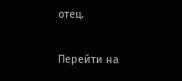отец.

Перейти на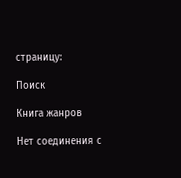страницу:

Поиск

Книга жанров

Нет соединения с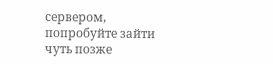сервером, попробуйте зайти чуть позже